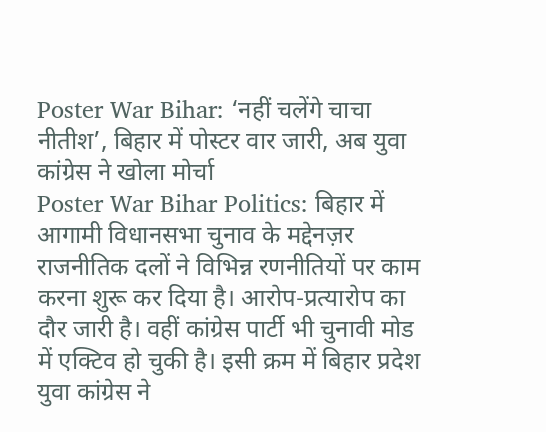Poster War Bihar: ‘नहीं चलेंगे चाचा नीतीश’, बिहार में पोस्टर वार जारी, अब युवा कांग्रेस ने खोला मोर्चा
Poster War Bihar Politics: बिहार में आगामी विधानसभा चुनाव के मद्देनज़र राजनीतिक दलों ने विभिन्न रणनीतियों पर काम करना शुरू कर दिया है। आरोप-प्रत्यारोप का दौर जारी है। वहीं कांग्रेस पार्टी भी चुनावी मोड में एक्टिव हो चुकी है। इसी क्रम में बिहार प्रदेश युवा कांग्रेस ने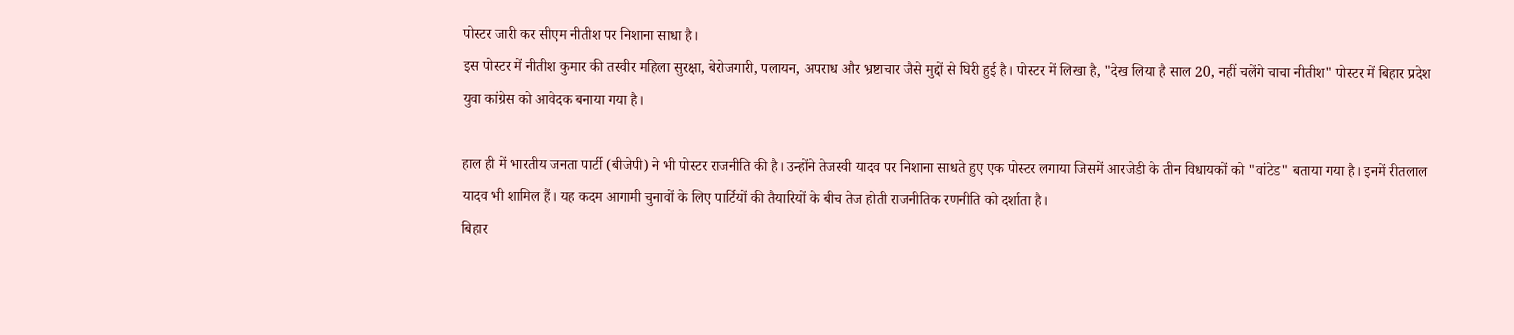पोस्टर जारी कर सीएम नीतीश पर निशाना साधा है।
इस पोस्टर में नीतीश कुमार की तस्वीर महिला सुरक्षा, बेरोजगारी, पलायन, अपराध और भ्रष्टाचार जैसे मुद्दों से घिरी हुई है। पोस्टर में लिखा है, "देख लिया है साल 20, नहीं चलेंगे चाचा नीतीश" पोस्टर में बिहार प्रदेश युवा कांग्रेस को आवेदक बनाया गया है।

हाल ही में भारतीय जनता पार्टी (बीजेपी) ने भी पोस्टर राजनीति की है। उन्होंने तेजस्वी यादव पर निशाना साधते हुए एक पोस्टर लगाया जिसमें आरजेडी के तीन विधायकों को "वांटेड" बताया गया है। इनमें रीतलाल यादव भी शामिल हैं। यह कदम आगामी चुनावों के लिए पार्टियों की तैयारियों के बीच तेज होती राजनीतिक रणनीति को दर्शाता है।
बिहार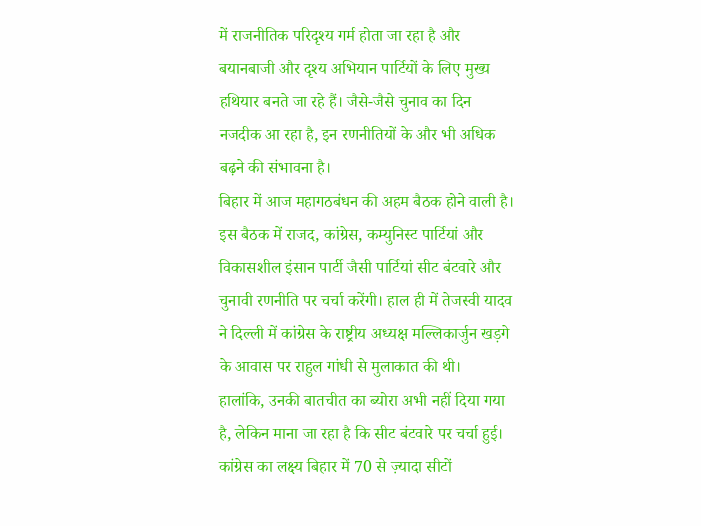में राजनीतिक परिदृश्य गर्म होता जा रहा है और बयानबाजी और दृश्य अभियान पार्टियों के लिए मुख्य हथियार बनते जा रहे हैं। जैसे-जैसे चुनाव का दिन नजदीक आ रहा है, इन रणनीतियों के और भी अधिक बढ़ने की संभावना है।
बिहार में आज महागठबंधन की अहम बैठक होने वाली है।
इस बैठक में राजद, कांग्रेस, कम्युनिस्ट पार्टियां और विकासशील इंसान पार्टी जैसी पार्टियां सीट बंटवारे और चुनावी रणनीति पर चर्चा करेंगी। हाल ही में तेजस्वी यादव ने दिल्ली में कांग्रेस के राष्ट्रीय अध्यक्ष मल्लिकार्जुन खड़गे के आवास पर राहुल गांधी से मुलाकात की थी।
हालांकि, उनकी बातचीत का ब्योरा अभी नहीं दिया गया है, लेकिन माना जा रहा है कि सीट बंटवारे पर चर्चा हुई। कांग्रेस का लक्ष्य बिहार में 70 से ज़्यादा सीटों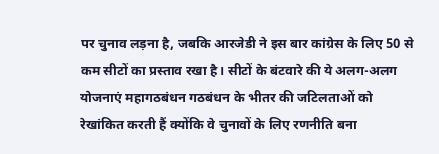पर चुनाव लड़ना है, जबकि आरजेडी ने इस बार कांग्रेस के लिए 50 से कम सीटों का प्रस्ताव रखा है। सीटों के बंटवारे की ये अलग-अलग योजनाएं महागठबंधन गठबंधन के भीतर की जटिलताओं को रेखांकित करती हैं क्योंकि वे चुनावों के लिए रणनीति बना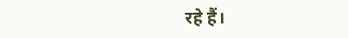रहे हैं।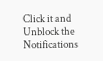Click it and Unblock the Notifications